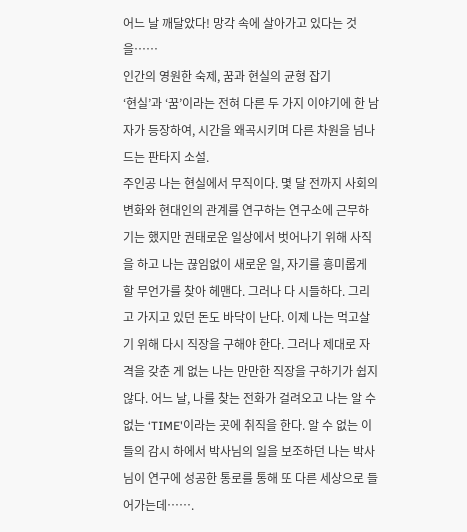어느 날 깨달았다! 망각 속에 살아가고 있다는 것을……
인간의 영원한 숙제, 꿈과 현실의 균형 잡기
‘현실’과 ‘꿈’이라는 전혀 다른 두 가지 이야기에 한 남자가 등장하여, 시간을 왜곡시키며 다른 차원을 넘나드는 판타지 소설.
주인공 나는 현실에서 무직이다. 몇 달 전까지 사회의 변화와 현대인의 관계를 연구하는 연구소에 근무하기는 했지만 권태로운 일상에서 벗어나기 위해 사직을 하고 나는 끊임없이 새로운 일, 자기를 흥미롭게 할 무언가를 찾아 헤맨다. 그러나 다 시들하다. 그리고 가지고 있던 돈도 바닥이 난다. 이제 나는 먹고살기 위해 다시 직장을 구해야 한다. 그러나 제대로 자격을 갖춘 게 없는 나는 만만한 직장을 구하기가 쉽지 않다. 어느 날, 나를 찾는 전화가 걸려오고 나는 알 수 없는 ‘TIME'이라는 곳에 취직을 한다. 알 수 없는 이들의 감시 하에서 박사님의 일을 보조하던 나는 박사님이 연구에 성공한 통로를 통해 또 다른 세상으로 들어가는데…….